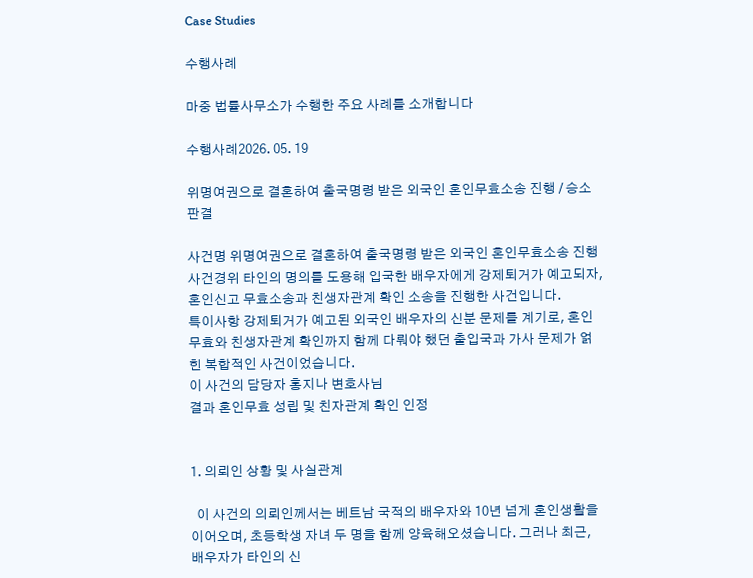Case Studies

수행사례

마중 법률사무소가 수행한 주요 사례를 소개합니다

수행사례2026. 05. 19

위명여권으로 결혼하여 출국명령 받은 외국인 혼인무효소송 진행 / 승소 판결

사건명 위명여권으로 결혼하여 출국명령 받은 외국인 혼인무효소송 진행
사건경위 타인의 명의를 도용해 입국한 배우자에게 강제퇴거가 예고되자, 혼인신고 무효소송과 친생자관계 확인 소송을 진행한 사건입니다.
특이사항 강제퇴거가 예고된 외국인 배우자의 신분 문제를 계기로, 혼인무효와 친생자관계 확인까지 함께 다뤄야 했던 출입국과 가사 문제가 얽힌 복합적인 사건이었습니다.
이 사건의 담당자 홍지나 변호사님
결과 혼인무효 성립 및 친자관계 확인 인정


1. 의뢰인 상황 및 사실관계

  이 사건의 의뢰인께서는 베트남 국적의 배우자와 10년 넘게 혼인생활을 이어오며, 초등학생 자녀 두 명을 함께 양육해오셨습니다. 그러나 최근, 배우자가 타인의 신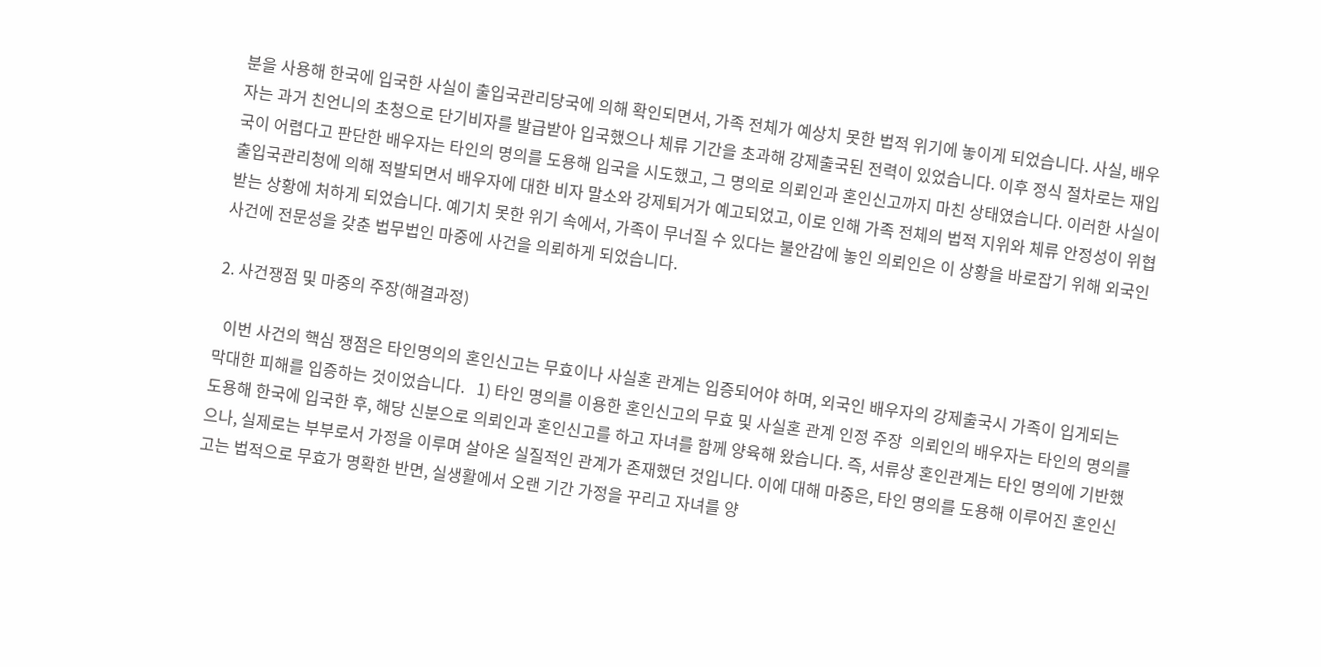분을 사용해 한국에 입국한 사실이 출입국관리당국에 의해 확인되면서, 가족 전체가 예상치 못한 법적 위기에 놓이게 되었습니다. 사실, 배우자는 과거 친언니의 초청으로 단기비자를 발급받아 입국했으나 체류 기간을 초과해 강제출국된 전력이 있었습니다. 이후 정식 절차로는 재입국이 어렵다고 판단한 배우자는 타인의 명의를 도용해 입국을 시도했고, 그 명의로 의뢰인과 혼인신고까지 마친 상태였습니다. 이러한 사실이 출입국관리청에 의해 적발되면서 배우자에 대한 비자 말소와 강제퇴거가 예고되었고, 이로 인해 가족 전체의 법적 지위와 체류 안정성이 위협받는 상황에 처하게 되었습니다. 예기치 못한 위기 속에서, 가족이 무너질 수 있다는 불안감에 놓인 의뢰인은 이 상황을 바로잡기 위해 외국인 사건에 전문성을 갖춘 법무법인 마중에 사건을 의뢰하게 되었습니다.

2. 사건쟁점 및 마중의 주장(해결과정)

  이번 사건의 핵심 쟁점은 타인명의의 혼인신고는 무효이나 사실혼 관계는 입증되어야 하며, 외국인 배우자의 강제출국시 가족이 입게되는 막대한 피해를 입증하는 것이었습니다.   1) 타인 명의를 이용한 혼인신고의 무효 및 사실혼 관계 인정 주장  의뢰인의 배우자는 타인의 명의를 도용해 한국에 입국한 후, 해당 신분으로 의뢰인과 혼인신고를 하고 자녀를 함께 양육해 왔습니다. 즉, 서류상 혼인관계는 타인 명의에 기반했으나, 실제로는 부부로서 가정을 이루며 살아온 실질적인 관계가 존재했던 것입니다. 이에 대해 마중은, 타인 명의를 도용해 이루어진 혼인신고는 법적으로 무효가 명확한 반면, 실생활에서 오랜 기간 가정을 꾸리고 자녀를 양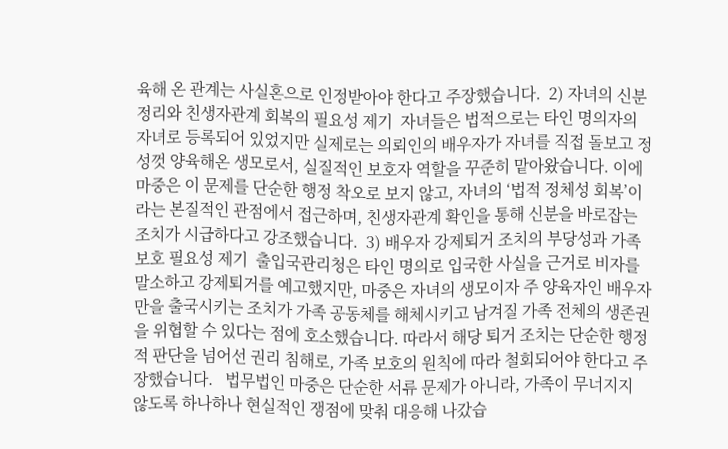육해 온 관계는 사실혼으로 인정받아야 한다고 주장했습니다.  2) 자녀의 신분 정리와 친생자관계 회복의 필요성 제기  자녀들은 법적으로는 타인 명의자의 자녀로 등록되어 있었지만 실제로는 의뢰인의 배우자가 자녀를 직접 돌보고 정성껏 양육해온 생모로서, 실질적인 보호자 역할을 꾸준히 맡아왔습니다. 이에 마중은 이 문제를 단순한 행정 착오로 보지 않고, 자녀의 ‘법적 정체성 회복’이라는 본질적인 관점에서 접근하며, 친생자관계 확인을 통해 신분을 바로잡는 조치가 시급하다고 강조했습니다.  3) 배우자 강제퇴거 조치의 부당성과 가족 보호 필요성 제기  출입국관리청은 타인 명의로 입국한 사실을 근거로 비자를 말소하고 강제퇴거를 예고했지만, 마중은 자녀의 생모이자 주 양육자인 배우자만을 출국시키는 조치가 가족 공동체를 해체시키고 남겨질 가족 전체의 생존권을 위협할 수 있다는 점에 호소했습니다. 따라서 해당 퇴거 조치는 단순한 행정적 판단을 넘어선 권리 침해로, 가족 보호의 원칙에 따라 철회되어야 한다고 주장했습니다.   법무법인 마중은 단순한 서류 문제가 아니라, 가족이 무너지지 않도록 하나하나 현실적인 쟁점에 맞춰 대응해 나갔습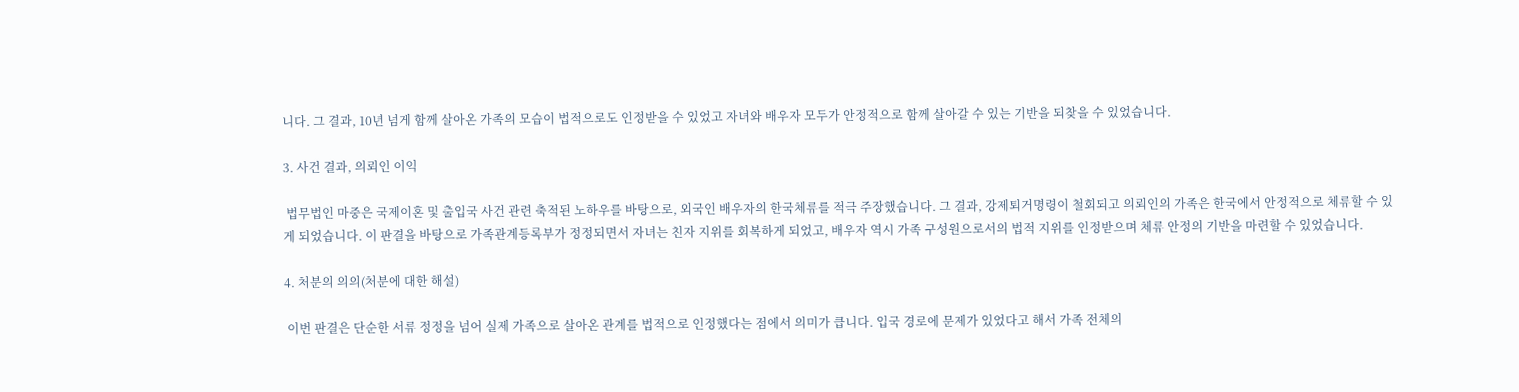니다. 그 결과, 10년 넘게 함께 살아온 가족의 모습이 법적으로도 인정받을 수 있었고 자녀와 배우자 모두가 안정적으로 함께 살아갈 수 있는 기반을 되찾을 수 있었습니다.

3. 사건 결과, 의뢰인 이익

 법무법인 마중은 국제이혼 및 출입국 사건 관련 축적된 노하우를 바탕으로, 외국인 배우자의 한국체류를 적극 주장했습니다. 그 결과, 강제퇴거명령이 철회되고 의뢰인의 가족은 한국에서 안정적으로 체류할 수 있게 되었습니다. 이 판결을 바탕으로 가족관계등록부가 정정되면서 자녀는 친자 지위를 회복하게 되었고, 배우자 역시 가족 구성원으로서의 법적 지위를 인정받으며 체류 안정의 기반을 마련할 수 있었습니다.

4. 처분의 의의(처분에 대한 해설)

 이번 판결은 단순한 서류 정정을 넘어 실제 가족으로 살아온 관계를 법적으로 인정했다는 점에서 의미가 큽니다. 입국 경로에 문제가 있었다고 해서 가족 전체의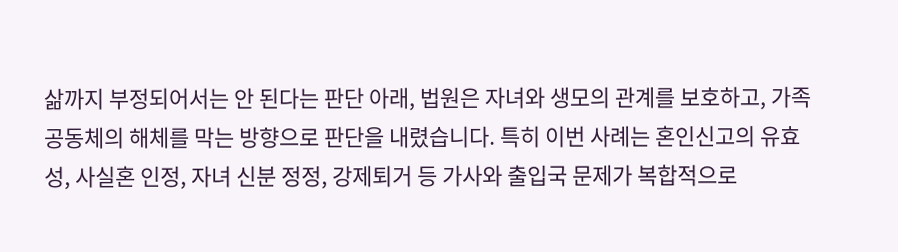삶까지 부정되어서는 안 된다는 판단 아래, 법원은 자녀와 생모의 관계를 보호하고, 가족 공동체의 해체를 막는 방향으로 판단을 내렸습니다. 특히 이번 사례는 혼인신고의 유효성, 사실혼 인정, 자녀 신분 정정, 강제퇴거 등 가사와 출입국 문제가 복합적으로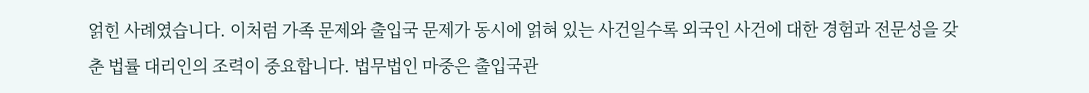얽힌 사례였습니다. 이처럼 가족 문제와 출입국 문제가 동시에 얽혀 있는 사건일수록 외국인 사건에 대한 경험과 전문성을 갖춘 법률 대리인의 조력이 중요합니다. 법무법인 마중은 출입국관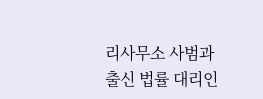리사무소 사범과 출신 법률 대리인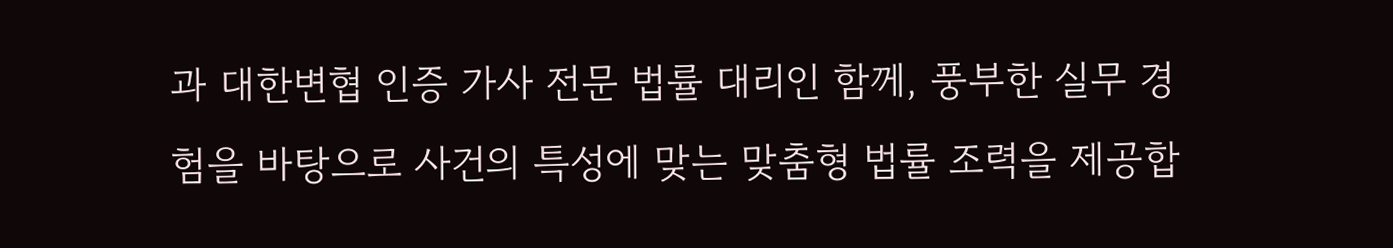과 대한변협 인증 가사 전문 법률 대리인 함께, 풍부한 실무 경험을 바탕으로 사건의 특성에 맞는 맞춤형 법률 조력을 제공합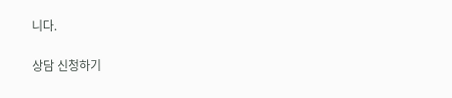니다.

상담 신청하기